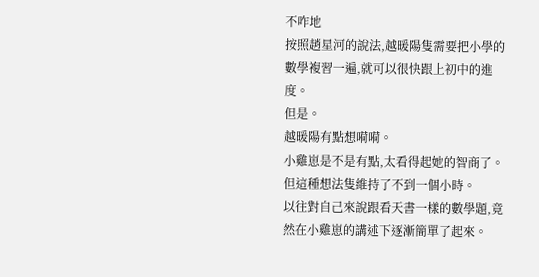不咋地
按照趙星河的說法,越暖陽隻需要把小學的數學複習一遍,就可以很快跟上初中的進度。
但是。
越暖陽有點想嗬嗬。
小雞崽是不是有點,太看得起她的智商了。
但這種想法隻維持了不到一個小時。
以往對自己來說跟看天書一樣的數學題,竟然在小雞崽的講述下逐漸簡單了起來。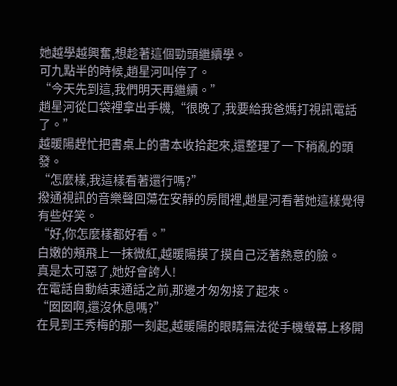她越學越興奮,想趁著這個勁頭繼續學。
可九點半的時候,趙星河叫停了。
“今天先到這,我們明天再繼續。”
趙星河從口袋裡拿出手機,“很晚了,我要給我爸媽打視訊電話了。”
越暖陽趕忙把書桌上的書本收拾起來,還整理了一下稍亂的頭發。
“怎麼樣,我這樣看著還行嗎?”
撥通視訊的音樂聲回蕩在安靜的房間裡,趙星河看著她這樣覺得有些好笑。
“好,你怎麼樣都好看。”
白嫩的頰飛上一抹微紅,越暖陽摸了摸自己泛著熱意的臉。
真是太可惡了,她好會誇人!
在電話自動結束通話之前,那邊才匆匆接了起來。
“囡囡啊,還沒休息嗎?”
在見到王秀梅的那一刻起,越暖陽的眼睛無法從手機螢幕上移開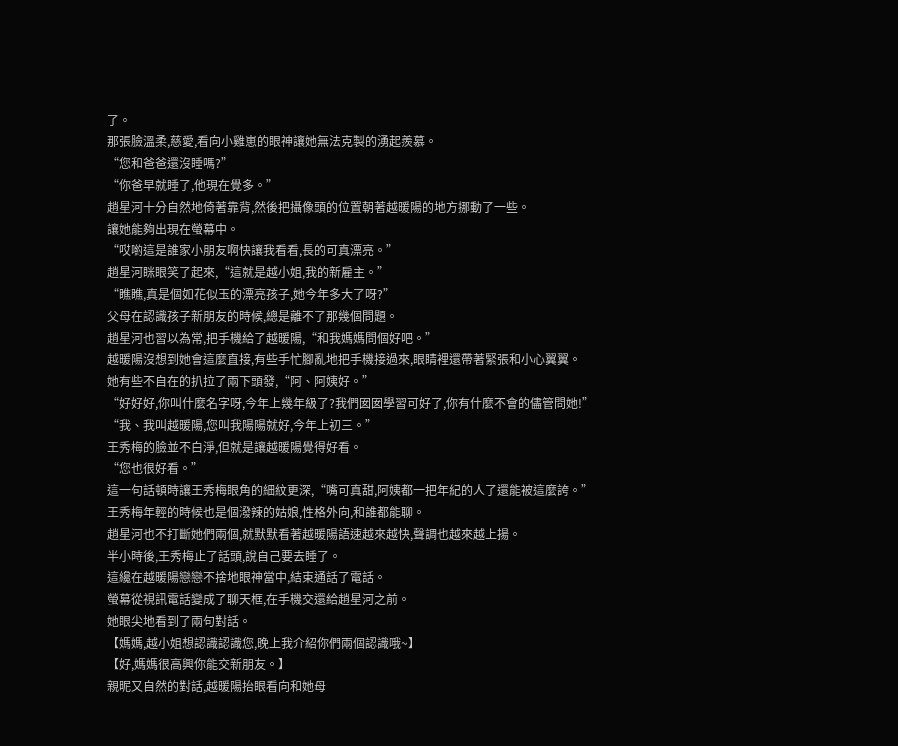了。
那張臉溫柔,慈愛,看向小雞崽的眼神讓她無法克製的湧起羨慕。
“您和爸爸還沒睡嗎?”
“你爸早就睡了,他現在覺多。”
趙星河十分自然地倚著靠背,然後把攝像頭的位置朝著越暖陽的地方挪動了一些。
讓她能夠出現在螢幕中。
“哎喲這是誰家小朋友啊快讓我看看,長的可真漂亮。”
趙星河眯眼笑了起來,“這就是越小姐,我的新雇主。”
“瞧瞧,真是個如花似玉的漂亮孩子,她今年多大了呀?”
父母在認識孩子新朋友的時候,總是離不了那幾個問題。
趙星河也習以為常,把手機給了越暖陽,“和我媽媽問個好吧。”
越暖陽沒想到她會這麼直接,有些手忙腳亂地把手機接過來,眼睛裡還帶著緊張和小心翼翼。
她有些不自在的扒拉了兩下頭發,“阿、阿姨好。”
“好好好,你叫什麼名字呀,今年上幾年級了?我們囡囡學習可好了,你有什麼不會的儘管問她!”
“我、我叫越暖陽,您叫我陽陽就好,今年上初三。”
王秀梅的臉並不白淨,但就是讓越暖陽覺得好看。
“您也很好看。”
這一句話頓時讓王秀梅眼角的細紋更深,“嘴可真甜,阿姨都一把年紀的人了還能被這麼誇。”
王秀梅年輕的時候也是個潑辣的姑娘,性格外向,和誰都能聊。
趙星河也不打斷她們兩個,就默默看著越暖陽語速越來越快,聲調也越來越上揚。
半小時後,王秀梅止了話頭,說自己要去睡了。
這纔在越暖陽戀戀不捨地眼神當中,結束通話了電話。
螢幕從視訊電話變成了聊天框,在手機交還給趙星河之前。
她眼尖地看到了兩句對話。
【媽媽,越小姐想認識認識您,晚上我介紹你們兩個認識哦~】
【好,媽媽很高興你能交新朋友。】
親昵又自然的對話,越暖陽抬眼看向和她母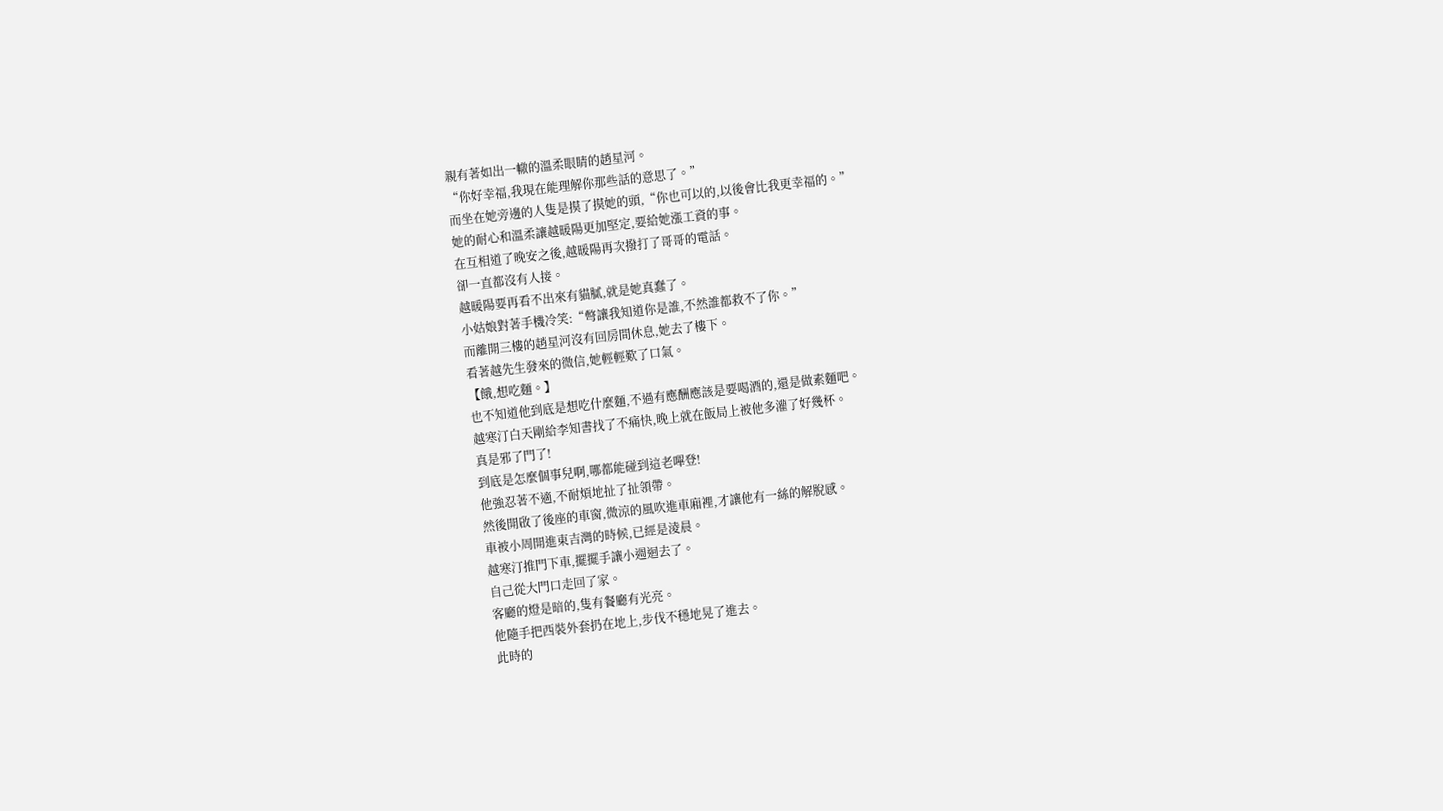親有著如出一轍的溫柔眼睛的趙星河。
“你好幸福,我現在能理解你那些話的意思了。”
而坐在她旁邊的人隻是摸了摸她的頭,“你也可以的,以後會比我更幸福的。”
她的耐心和溫柔讓越暖陽更加堅定,要給她漲工資的事。
在互相道了晚安之後,越暖陽再次撥打了哥哥的電話。
卻一直都沒有人接。
越暖陽要再看不出來有貓膩,就是她真蠢了。
小姑娘對著手機冷笑:“彆讓我知道你是誰,不然誰都救不了你。”
而離開三樓的趙星河沒有回房間休息,她去了樓下。
看著越先生發來的微信,她輕輕歎了口氣。
【餓,想吃麵。】
也不知道他到底是想吃什麼麵,不過有應酬應該是要喝酒的,還是做素麵吧。
越寒汀白天剛給李知書找了不痛快,晚上就在飯局上被他多灌了好幾杯。
真是邪了門了!
到底是怎麼個事兒啊,哪都能碰到這老嗶登!
他強忍著不適,不耐煩地扯了扯領帶。
然後開啟了後座的車窗,微涼的風吹進車廂裡,才讓他有一絲的解脫感。
車被小周開進東吉灣的時候,已經是淩晨。
越寒汀推門下車,擺擺手讓小週迴去了。
自己從大門口走回了家。
客廳的燈是暗的,隻有餐廳有光亮。
他隨手把西裝外套扔在地上,步伐不穩地晃了進去。
此時的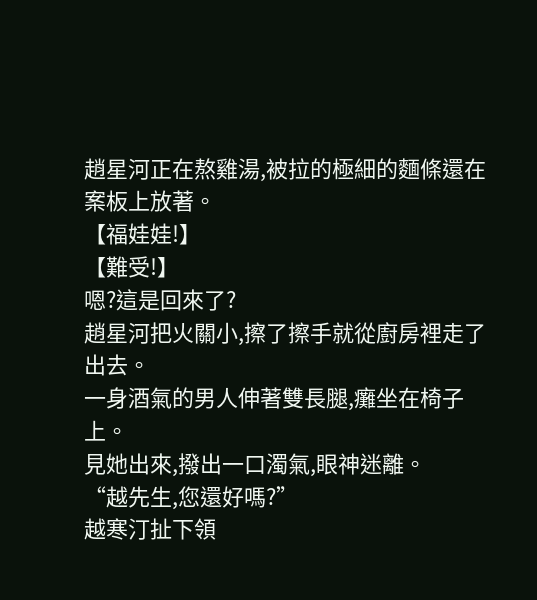趙星河正在熬雞湯,被拉的極細的麵條還在案板上放著。
【福娃娃!】
【難受!】
嗯?這是回來了?
趙星河把火關小,擦了擦手就從廚房裡走了出去。
一身酒氣的男人伸著雙長腿,癱坐在椅子上。
見她出來,撥出一口濁氣,眼神迷離。
“越先生,您還好嗎?”
越寒汀扯下領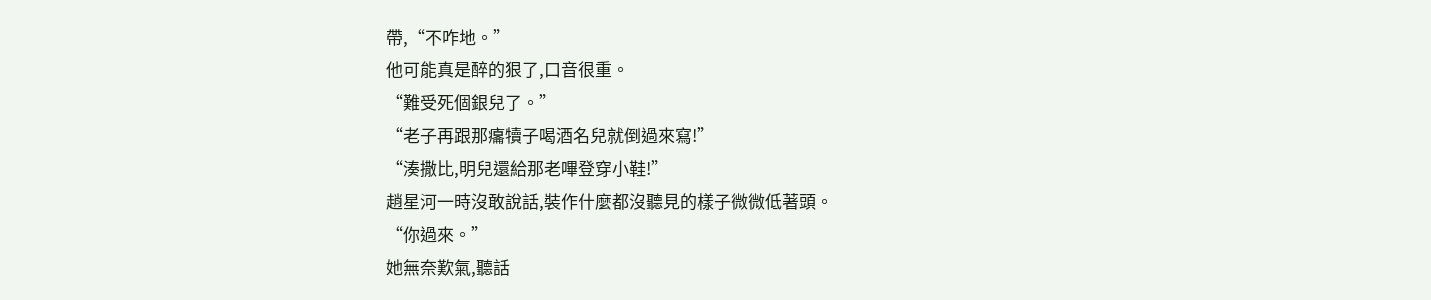帶,“不咋地。”
他可能真是醉的狠了,口音很重。
“難受死個銀兒了。”
“老子再跟那癟犢子喝酒名兒就倒過來寫!”
“湊撒比,明兒還給那老嗶登穿小鞋!”
趙星河一時沒敢說話,裝作什麼都沒聽見的樣子微微低著頭。
“你過來。”
她無奈歎氣,聽話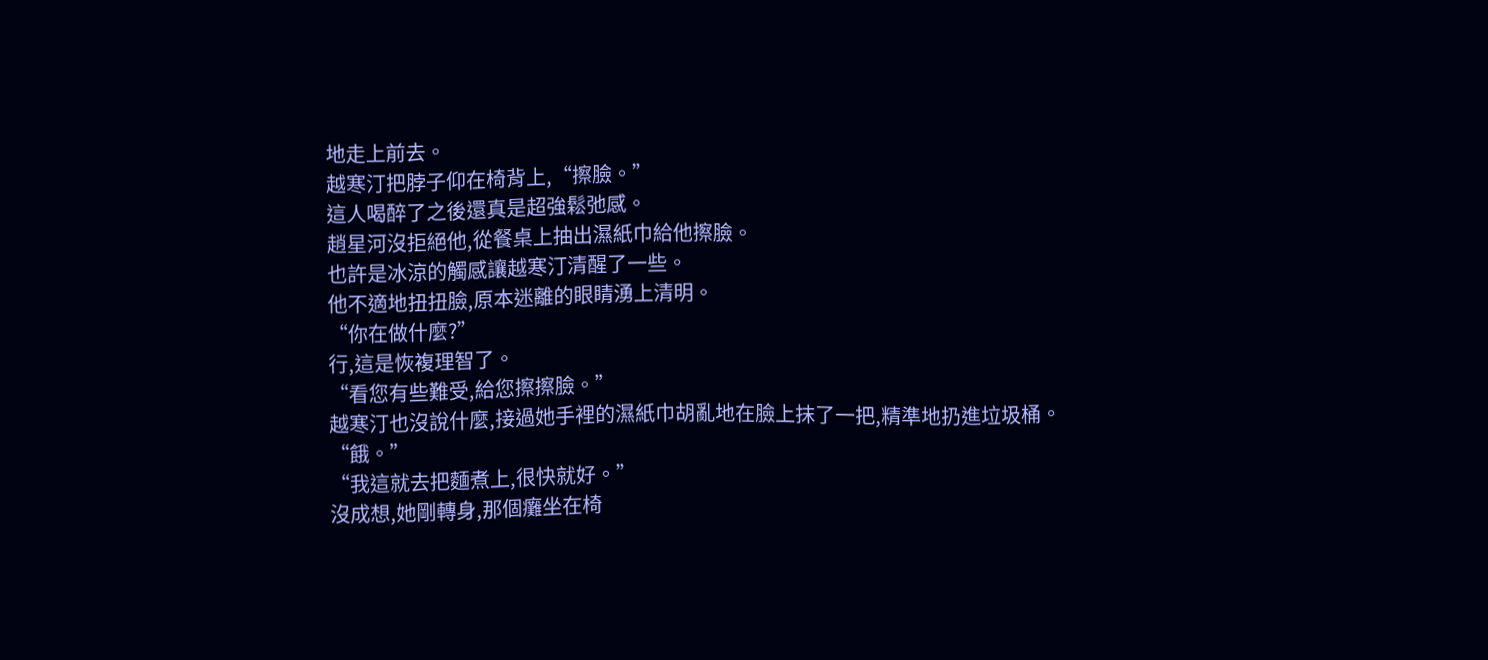地走上前去。
越寒汀把脖子仰在椅背上,“擦臉。”
這人喝醉了之後還真是超強鬆弛感。
趙星河沒拒絕他,從餐桌上抽出濕紙巾給他擦臉。
也許是冰涼的觸感讓越寒汀清醒了一些。
他不適地扭扭臉,原本迷離的眼睛湧上清明。
“你在做什麼?”
行,這是恢複理智了。
“看您有些難受,給您擦擦臉。”
越寒汀也沒說什麼,接過她手裡的濕紙巾胡亂地在臉上抹了一把,精準地扔進垃圾桶。
“餓。”
“我這就去把麵煮上,很快就好。”
沒成想,她剛轉身,那個癱坐在椅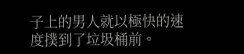子上的男人就以極快的速度撲到了垃圾桶前。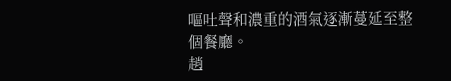嘔吐聲和濃重的酒氣逐漸蔓延至整個餐廳。
趙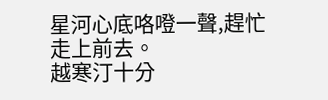星河心底咯噔一聲,趕忙走上前去。
越寒汀十分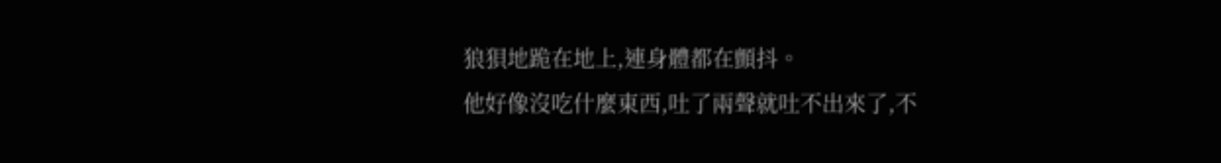狼狽地跪在地上,連身體都在顫抖。
他好像沒吃什麼東西,吐了兩聲就吐不出來了,不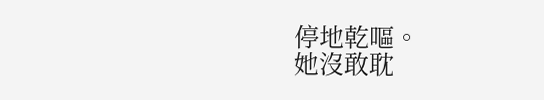停地乾嘔。
她沒敢耽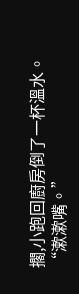擱,小跑回廚房倒了一杯溫水。
“漱漱嘴。”